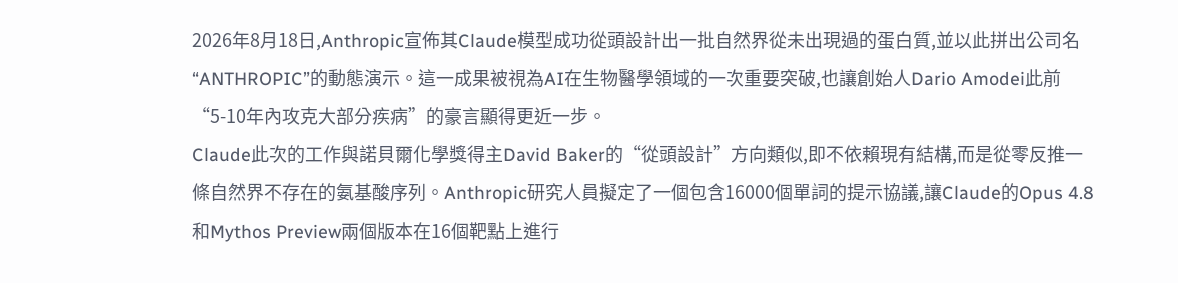2026年8月18日,Anthropic宣佈其Claude模型成功從頭設計出一批自然界從未出現過的蛋白質,並以此拼出公司名“ANTHROPIC”的動態演示。這一成果被視為AI在生物醫學領域的一次重要突破,也讓創始人Dario Amodei此前“5-10年內攻克大部分疾病”的豪言顯得更近一步。
Claude此次的工作與諾貝爾化學獎得主David Baker的“從頭設計”方向類似,即不依賴現有結構,而是從零反推一條自然界不存在的氨基酸序列。Anthropic研究人員擬定了一個包含16000個單詞的提示協議,讓Claude的Opus 4.8和Mythos Preview兩個版本在16個靶點上進行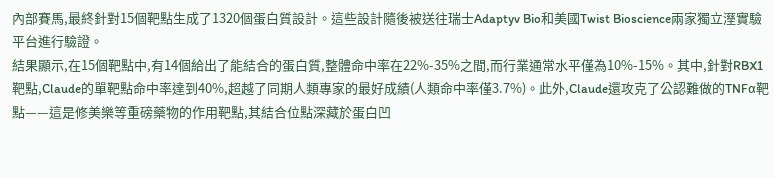內部賽馬,最終針對15個靶點生成了1320個蛋白質設計。這些設計隨後被送往瑞士Adaptyv Bio和美國Twist Bioscience兩家獨立溼實驗平台進行驗證。
結果顯示,在15個靶點中,有14個給出了能結合的蛋白質,整體命中率在22%-35%之間,而行業通常水平僅為10%-15%。其中,針對RBX1靶點,Claude的單靶點命中率達到40%,超越了同期人類專家的最好成績(人類命中率僅3.7%)。此外,Claude還攻克了公認難做的TNFα靶點——這是修美樂等重磅藥物的作用靶點,其結合位點深藏於蛋白凹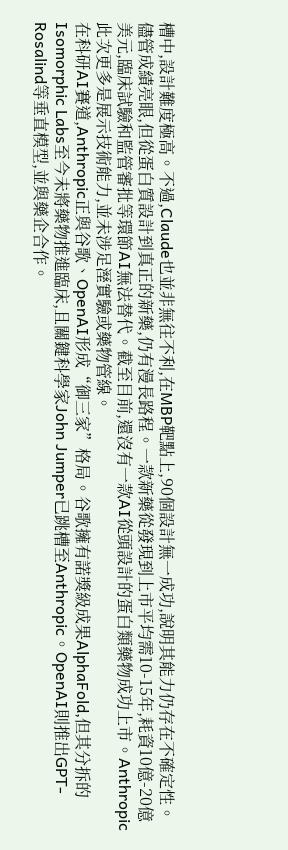槽中,設計難度極高。不過,Claude也並非無往不利,在MBP靶點上,90個設計無一成功,說明其能力仍存在不確定性。
儘管成績亮眼,但從蛋白質設計到真正的新藥,仍有漫長路程。一款新藥從發現到上市平均需10-15年,耗資10億-20億美元,臨床試驗和監管審批等環節AI無法替代。截至目前,還沒有一款AI從頭設計的蛋白類藥物成功上市。Anthropic此次更多是展示技術能力,並未涉足溼實驗或藥物管線。
在科研AI賽道,Anthropic正與谷歌、OpenAI形成“御三家”格局。谷歌擁有諾獎級成果AlphaFold,但其分拆的Isomorphic Labs至今未將藥物推進臨床,且關鍵科學家John Jumper已跳槽至Anthropic。OpenAI則推出GPT-Rosalind等垂直模型,並與藥企合作。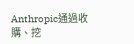Anthropic通過收購、挖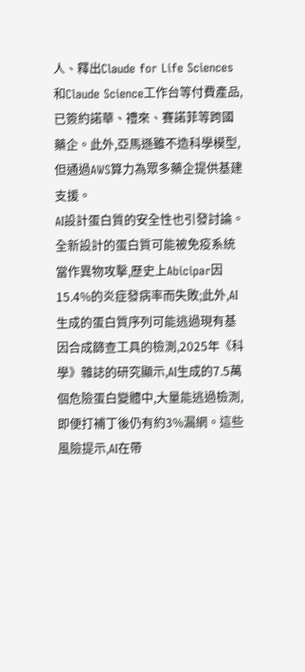人、釋出Claude for Life Sciences和Claude Science工作台等付費產品,已簽約諾華、禮來、賽諾菲等跨國藥企。此外,亞馬遜雖不造科學模型,但通過AWS算力為眾多藥企提供基建支援。
AI設計蛋白質的安全性也引發討論。全新設計的蛋白質可能被免疫系統當作異物攻擊,歷史上Abicipar因15.4%的炎症發病率而失敗;此外,AI生成的蛋白質序列可能逃過現有基因合成篩查工具的檢測,2025年《科學》雜誌的研究顯示,AI生成的7.5萬個危險蛋白變體中,大量能逃過檢測,即便打補丁後仍有約3%漏網。這些風險提示,AI在帶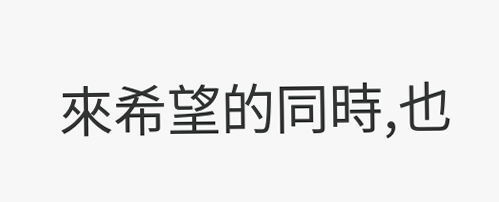來希望的同時,也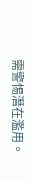需警惕潛在濫用。